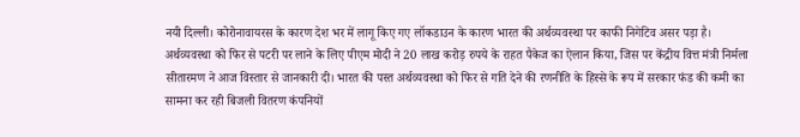नयी दिल्ली। कोरोनावायरस के कारण देश भर में लागू किए गए लॉकडाउन के कारण भारत की अर्थव्यवस्था पर काफी निगेटिव असर पड़ा है। अर्थव्यवस्था को फिर से पटरी पर लाने के लिए पीएम मोदी ने 20 लाख करोड़ रुपये के राहत पैकेज का ऐलान किया, जिस पर केंद्रीय वित्त मंत्री निर्मला सीतारमण ने आज विस्तार से जानकारी दी। भारत की पस्त अर्थव्यवस्था को फिर से गति देने की रणनीति के हिस्से के रूप में सरकार फंड की कमी का सामना कर रही बिजली वितरण कंपनियों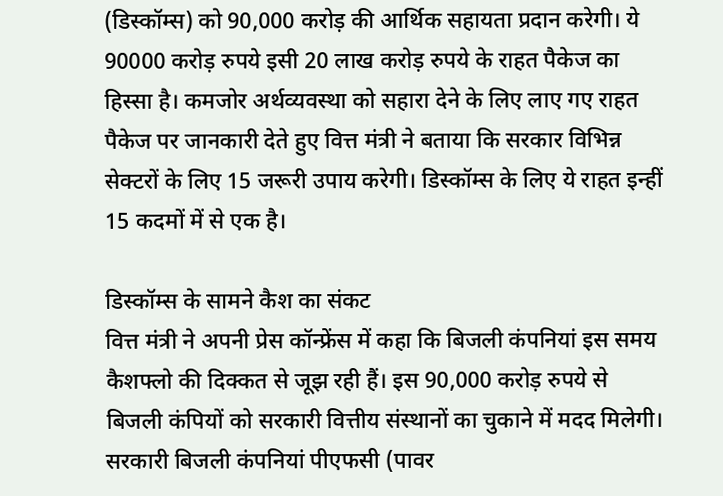(डिस्कॉम्स) को 90,000 करोड़ की आर्थिक सहायता प्रदान करेगी। ये 90000 करोड़ रुपये इसी 20 लाख करोड़ रुपये के राहत पैकेज का हिस्सा है। कमजोर अर्थव्यवस्था को सहारा देने के लिए लाए गए राहत पैकेज पर जानकारी देते हुए वित्त मंत्री ने बताया कि सरकार विभिन्न सेक्टरों के लिए 15 जरूरी उपाय करेगी। डिस्कॉम्स के लिए ये राहत इन्हीं 15 कदमों में से एक है।

डिस्कॉम्स के सामने कैश का संकट
वित्त मंत्री ने अपनी प्रेस कॉन्फ्रेंस में कहा कि बिजली कंपनियां इस समय कैशफ्लो की दिक्कत से जूझ रही हैं। इस 90,000 करोड़ रुपये से बिजली कंपियों को सरकारी वित्तीय संस्थानों का चुकाने में मदद मिलेगी। सरकारी बिजली कंपनियां पीएफसी (पावर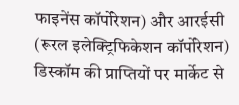फाइनेंस कॉर्पोरेशन) और आरईसी (रूरल इलेक्ट्रिफिकेशन कॉर्पोरेशन) डिस्कॉम की प्राप्तियों पर मार्केट से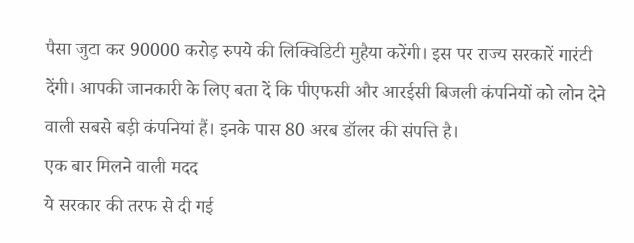पैसा जुटा कर 90000 करोड़ रुपये की लिक्विडिटी मुहैया करेंगी। इस पर राज्य सरकारें गारंटी देंगी। आपकी जानकारी के लिए बता दें कि पीएफसी और आरईसी बिजली कंपनियों को लोन देने वाली सबसे बड़ी कंपनियां हैं। इनके पास 80 अरब डॉलर की संपत्ति है।
एक बार मिलने वाली मदद
ये सरकार की तरफ से दी गई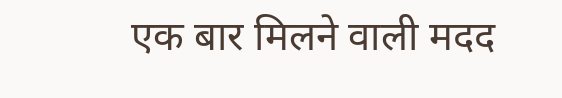एक बार मिलने वाली मदद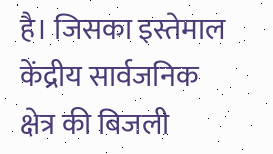है। जिसका इस्तेमाल केंद्रीय सार्वजनिक क्षेत्र की बिजली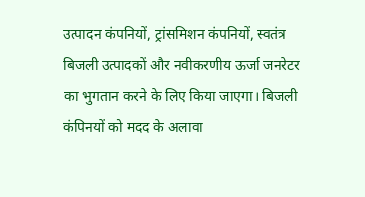उत्पादन कंपनियों, ट्रांसमिशन कंपनियों, स्वतंत्र बिजली उत्पादकों और नवीकरणीय ऊर्जा जनरेटर का भुगतान करने के लिए किया जाएगा। बिजली कंपिनयों को मदद के अलावा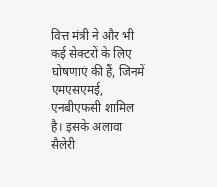वित्त मंत्री ने और भी कई सेक्टरों के लिए घोषणाएं की हैं, जिनमें एमएसएमई, एनबीएफसी शामिल है। इसके अलावा सैलेरी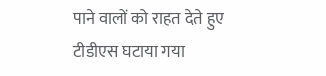पाने वालों को राहत देते हुए टीडीएस घटाया गया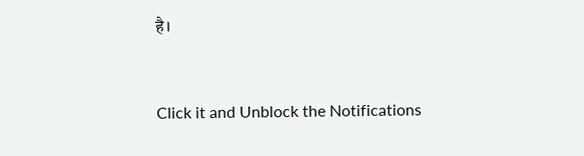है।


Click it and Unblock the Notifications